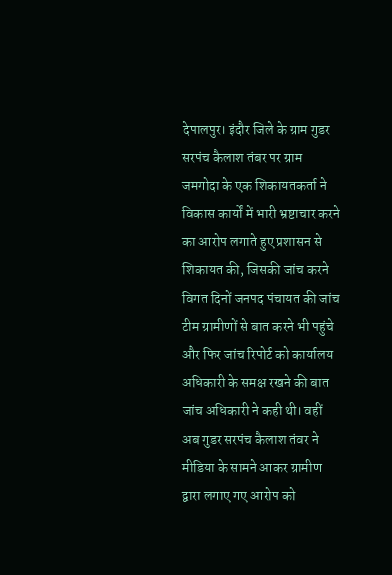देपालपुर। इंदौर जिले के ग्राम गुडर सरपंच कैलाश तंबर पर ग्राम जमगोदा के एक शिकायतकर्ता ने विकास कार्यों में भारी भ्रष्टाचार करने का आरोप लगाते हुए प्रशासन से शिकायत की, जिसकी जांच करने विगत दिनों जनपद पंचायत की जांच टीम ग्रामीणों से बात करने भी पहुंचे और फिर जांच रिपोर्ट को कार्यालय अधिकारी के समक्ष रखने की बात जांच अधिकारी ने कही थी। वहीं अब गुडर सरपंच कैलाश तंवर ने मीडिया के सामने आकर ग्रामीण द्वारा लगाए गए आरोप को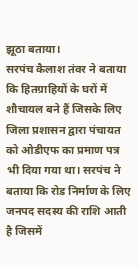झूठा बताया।
सरपंच कैलाश तंवर ने बताया कि हितग्राहियों के घरों में शौचायल बने हैं जिसके लिए जिला प्रशासन द्वारा पंचायत को ओडीएफ का प्रमाण पत्र भी दिया गया था। सरपंच ने बताया कि रोड निर्माण के लिए जनपद सदस्य की राशि आती है जिसमें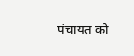पंचायत को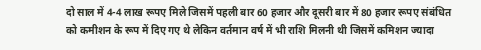दो साल में 4-4 लाख रूपए मिले जिसमें पहली बार 60 हजार और दूसरी बार में 80 हजार रूपए संबंधित को कमीशन के रूप में दिए गए थे लेकिन वर्तमान वर्ष में भी राशि मिलनी थी जिसमें कमिशन ज्यादा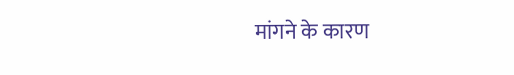मांगने के कारण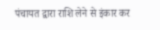पंचायत द्वारा राशि लेने से इंकार कर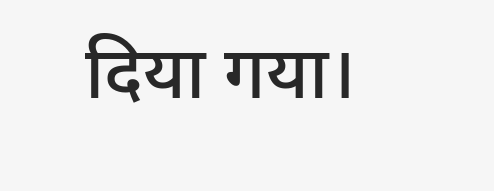दिया गया।